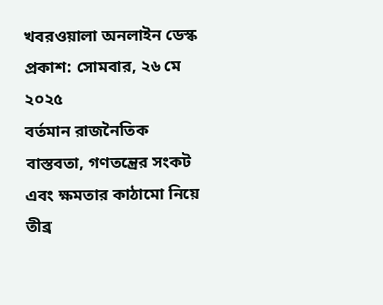খবরওয়ালা অনলাইন ডেস্ক
প্রকাশ: সোমবার, ২৬ মে ২০২৫
বর্তমান রাজনৈতিক বাস্তবতা, গণতন্ত্রের সংকট এবং ক্ষমতার কাঠামো নিয়ে তীব্র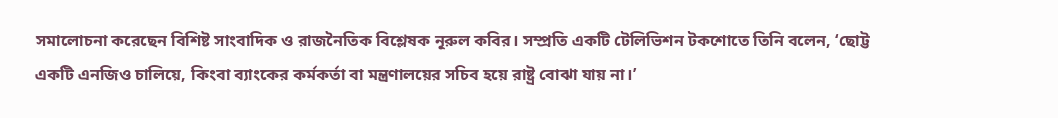সমালোচনা করেছেন বিশিষ্ট সাংবাদিক ও রাজনৈতিক বিশ্লেষক নূরুল কবির। সম্প্রতি একটি টেলিভিশন টকশোতে তিনি বলেন, ‘ছোট্ট একটি এনজিও চালিয়ে, কিংবা ব্যাংকের কর্মকর্তা বা মন্ত্রণালয়ের সচিব হয়ে রাষ্ট্র বোঝা যায় না।’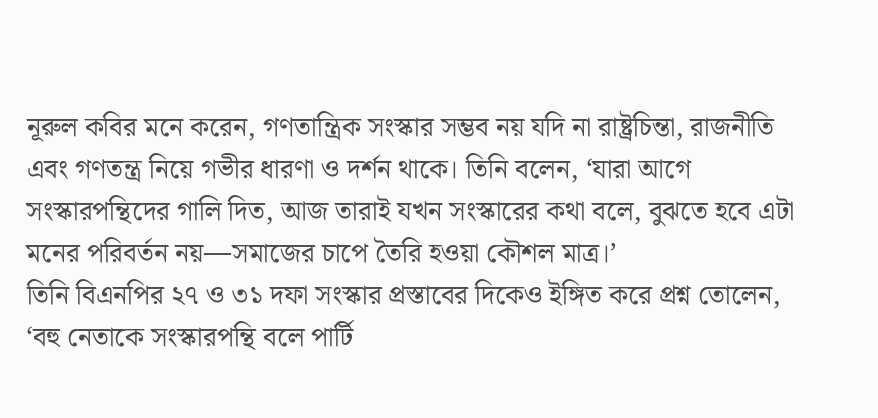নূরুল কবির মনে করেন, গণতান্ত্রিক সংস্কার সম্ভব নয় যদি না রাষ্ট্রচিন্তা, রাজনীতি এবং গণতন্ত্র নিয়ে গভীর ধারণা ও দর্শন থাকে। তিনি বলেন, ‘যারা আগে সংস্কারপন্থিদের গালি দিত, আজ তারাই যখন সংস্কারের কথা বলে, বুঝতে হবে এটা মনের পরিবর্তন নয়—সমাজের চাপে তৈরি হওয়া কৌশল মাত্র।’
তিনি বিএনপির ২৭ ও ৩১ দফা সংস্কার প্রস্তাবের দিকেও ইঙ্গিত করে প্রশ্ন তোলেন, ‘বহু নেতাকে সংস্কারপন্থি বলে পার্টি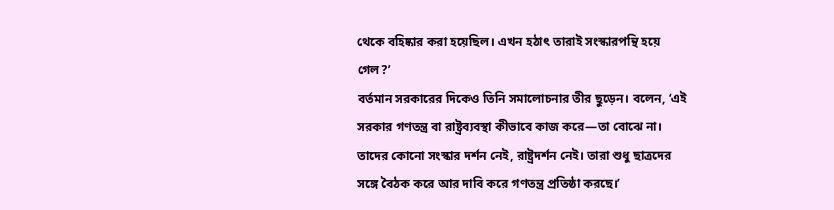থেকে বহিষ্কার করা হয়েছিল। এখন হঠাৎ তারাই সংস্কারপন্থি হয়ে গেল?’
বর্তমান সরকারের দিকেও তিনি সমালোচনার তীর ছুড়েন। বলেন, ‘এই সরকার গণতন্ত্র বা রাষ্ট্রব্যবস্থা কীভাবে কাজ করে—তা বোঝে না। তাদের কোনো সংস্কার দর্শন নেই, রাষ্ট্রদর্শন নেই। তারা শুধু ছাত্রদের সঙ্গে বৈঠক করে আর দাবি করে গণতন্ত্র প্রতিষ্ঠা করছে।’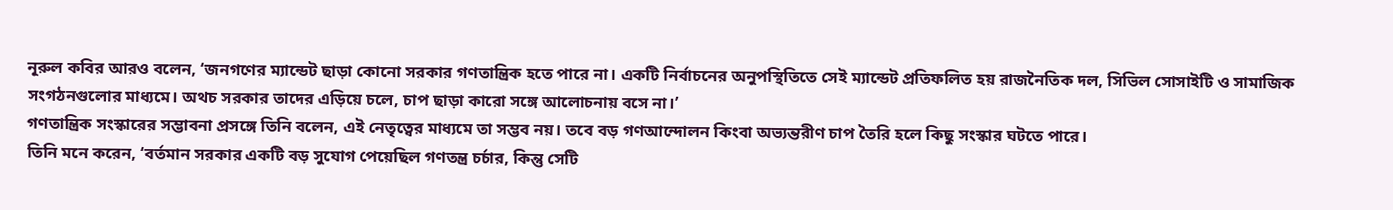নূরুল কবির আরও বলেন, ‘জনগণের ম্যান্ডেট ছাড়া কোনো সরকার গণতান্ত্রিক হতে পারে না। একটি নির্বাচনের অনুপস্থিতিতে সেই ম্যান্ডেট প্রতিফলিত হয় রাজনৈতিক দল, সিভিল সোসাইটি ও সামাজিক সংগঠনগুলোর মাধ্যমে। অথচ সরকার তাদের এড়িয়ে চলে, চাপ ছাড়া কারো সঙ্গে আলোচনায় বসে না।’
গণতান্ত্রিক সংস্কারের সম্ভাবনা প্রসঙ্গে তিনি বলেন, এই নেতৃত্বের মাধ্যমে তা সম্ভব নয়। তবে বড় গণআন্দোলন কিংবা অভ্যন্তরীণ চাপ তৈরি হলে কিছু সংস্কার ঘটতে পারে।
তিনি মনে করেন, ‘বর্তমান সরকার একটি বড় সুযোগ পেয়েছিল গণতন্ত্র চর্চার, কিন্তু সেটি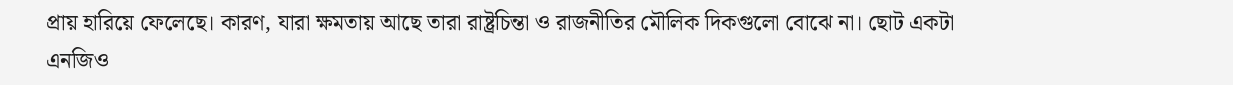প্রায় হারিয়ে ফেলেছে। কারণ, যারা ক্ষমতায় আছে তারা রাষ্ট্রচিন্তা ও রাজনীতির মৌলিক দিকগুলো বোঝে না। ছোট একটা এনজিও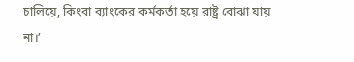চালিয়ে, কিংবা ব্যাংকের কর্মকর্তা হয়ে রাষ্ট্র বোঝা যায় না।’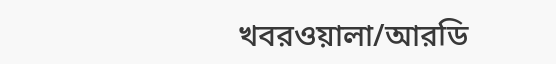খবরওয়ালা/আরডি